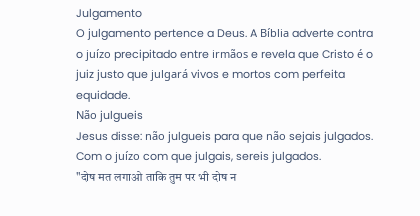Julgamento
O julgamento pertence a Deus. A Bíblia adverte contra o juízo precipitado entre irmãos e revela que Cristo é o juiz justo que julgará vivos e mortos com perfeita equidade.
Não julgueis
Jesus disse: não julgueis para que não sejais julgados. Com o juízo com que julgais, sereis julgados.
"दोष मत लगाओ ताकि तुम पर भी दोष न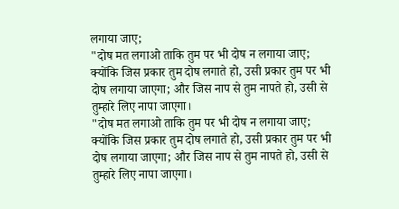लगाया जाए;
"दोष मत लगाओ ताकि तुम पर भी दोष न लगाया जाए; क्योंकि जिस प्रकार तुम दोष लगाते हो, उसी प्रकार तुम पर भी दोष लगाया जाएगा; और जिस नाप से तुम नापते हो, उसी से तुम्हारे लिए नापा जाएगा।
"दोष मत लगाओ ताकि तुम पर भी दोष न लगाया जाए; क्योंकि जिस प्रकार तुम दोष लगाते हो, उसी प्रकार तुम पर भी दोष लगाया जाएगा; और जिस नाप से तुम नापते हो, उसी से तुम्हारे लिए नापा जाएगा।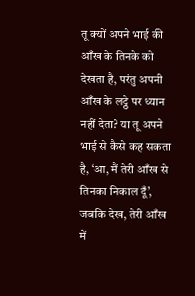तू क्यों अपने भाई की आँख के तिनके को देखता है, परंतु अपनी आँख के लट्ठे पर ध्यान नहीं देता? या तू अपने भाई से कैसे कह सकता है, ‘आ, मैं तेरी आँख से तिनका निकाल दूँ’, जबकि देख, तेरी आँख में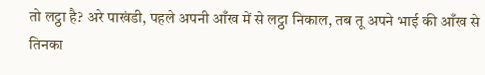तो लट्ठा है? अरे पाखंडी, पहले अपनी आँख में से लट्ठा निकाल, तब तू अपने भाई की आँख से तिनका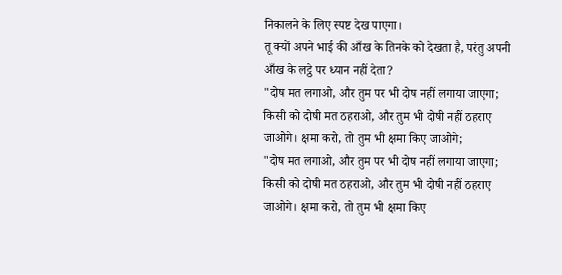निकालने के लिए स्पष्ट देख पाएगा।
तू क्यों अपने भाई की आँख के तिनके को देखता है, परंतु अपनी आँख के लट्ठे पर ध्यान नहीं देता?
"दोष मत लगाओ, और तुम पर भी दोष नहीं लगाया जाएगा; किसी को दोषी मत ठहराओ, और तुम भी दोषी नहीं ठहराए जाओगे। क्षमा करो, तो तुम भी क्षमा किए जाओगे;
"दोष मत लगाओ, और तुम पर भी दोष नहीं लगाया जाएगा; किसी को दोषी मत ठहराओ, और तुम भी दोषी नहीं ठहराए जाओगे। क्षमा करो, तो तुम भी क्षमा किए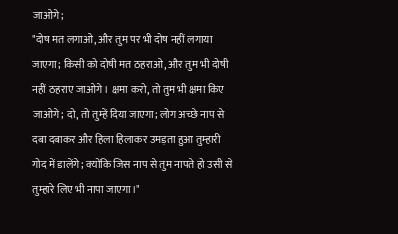जाओगे;
"दोष मत लगाओ, और तुम पर भी दोष नहीं लगाया जाएगा; किसी को दोषी मत ठहराओ, और तुम भी दोषी नहीं ठहराए जाओगे। क्षमा करो, तो तुम भी क्षमा किए जाओगे; दो, तो तुम्हें दिया जाएगा; लोग अच्छे नाप से दबा दबाकर और हिला हिलाकर उमड़ता हुआ तुम्हारी गोद में डालेंगे; क्योंकि जिस नाप से तुम नापते हो उसी से तुम्हारे लिए भी नापा जाएगा।"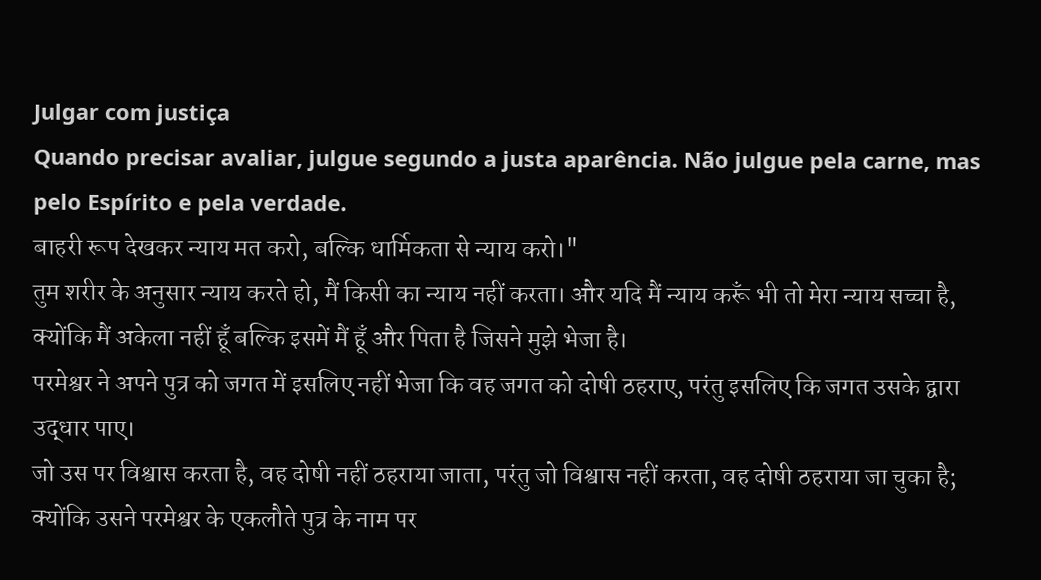Julgar com justiça
Quando precisar avaliar, julgue segundo a justa aparência. Não julgue pela carne, mas pelo Espírito e pela verdade.
बाहरी रूप देखकर न्याय मत करो, बल्कि धार्मिकता से न्याय करो।"
तुम शरीर के अनुसार न्याय करते हो, मैं किसी का न्याय नहीं करता। और यदि मैं न्याय करूँ भी तो मेरा न्याय सच्चा है, क्योंकि मैं अकेला नहीं हूँ बल्कि इसमें मैं हूँ और पिता है जिसने मुझे भेजा है।
परमेश्वर ने अपने पुत्र को जगत में इसलिए नहीं भेजा कि वह जगत को दोषी ठहराए, परंतु इसलिए कि जगत उसके द्वारा उद्धार पाए।
जो उस पर विश्वास करता है, वह दोषी नहीं ठहराया जाता, परंतु जो विश्वास नहीं करता, वह दोषी ठहराया जा चुका है; क्योंकि उसने परमेश्वर के एकलौते पुत्र के नाम पर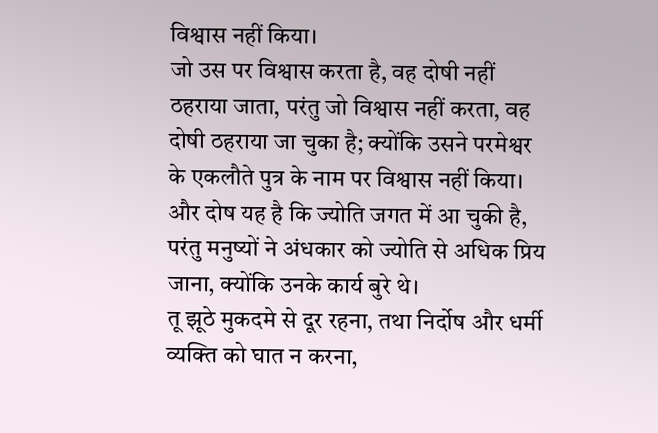विश्वास नहीं किया।
जो उस पर विश्वास करता है, वह दोषी नहीं ठहराया जाता, परंतु जो विश्वास नहीं करता, वह दोषी ठहराया जा चुका है; क्योंकि उसने परमेश्वर के एकलौते पुत्र के नाम पर विश्वास नहीं किया। और दोष यह है कि ज्योति जगत में आ चुकी है, परंतु मनुष्यों ने अंधकार को ज्योति से अधिक प्रिय जाना, क्योंकि उनके कार्य बुरे थे।
तू झूठे मुकदमे से दूर रहना, तथा निर्दोष और धर्मी व्यक्ति को घात न करना,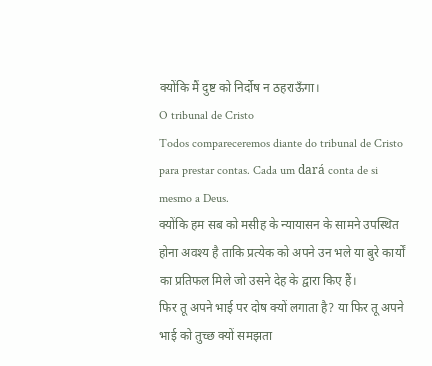क्योंकि मैं दुष्ट को निर्दोष न ठहराऊँगा।
O tribunal de Cristo
Todos compareceremos diante do tribunal de Cristo para prestar contas. Cada um dará conta de si mesmo a Deus.
क्योंकि हम सब को मसीह के न्यायासन के सामने उपस्थित होना अवश्य है ताकि प्रत्येक को अपने उन भले या बुरे कार्यों का प्रतिफल मिले जो उसने देह के द्वारा किए हैं।
फिर तू अपने भाई पर दोष क्यों लगाता है? या फिर तू अपने भाई को तुच्छ क्यों समझता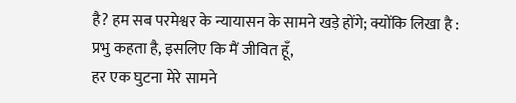है? हम सब परमेश्वर के न्यायासन के सामने खड़े होंगे; क्योंकि लिखा है :
प्रभु कहता है, इसलिए कि मैं जीवित हूँ,
हर एक घुटना मेरे सामने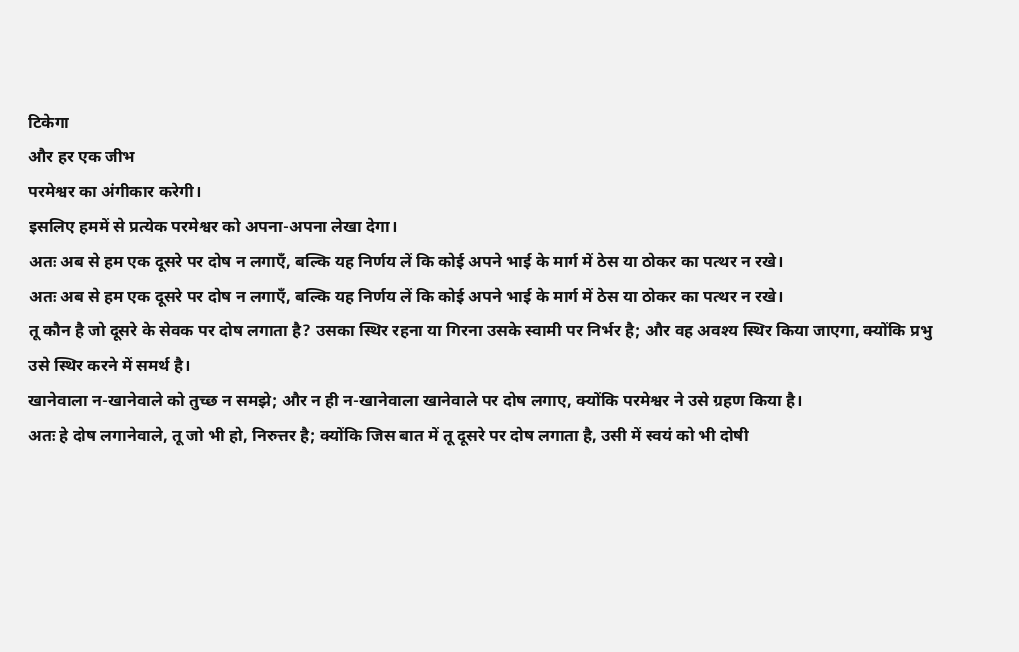टिकेगा
और हर एक जीभ
परमेश्वर का अंगीकार करेगी।
इसलिए हममें से प्रत्येक परमेश्वर को अपना-अपना लेखा देगा।
अतः अब से हम एक दूसरे पर दोष न लगाएँ, बल्कि यह निर्णय लें कि कोई अपने भाई के मार्ग में ठेस या ठोकर का पत्थर न रखे।
अतः अब से हम एक दूसरे पर दोष न लगाएँ, बल्कि यह निर्णय लें कि कोई अपने भाई के मार्ग में ठेस या ठोकर का पत्थर न रखे।
तू कौन है जो दूसरे के सेवक पर दोष लगाता है? उसका स्थिर रहना या गिरना उसके स्वामी पर निर्भर है; और वह अवश्य स्थिर किया जाएगा, क्योंकि प्रभु उसे स्थिर करने में समर्थ है।
खानेवाला न-खानेवाले को तुच्छ न समझे; और न ही न-खानेवाला खानेवाले पर दोष लगाए, क्योंकि परमेश्वर ने उसे ग्रहण किया है।
अतः हे दोष लगानेवाले, तू जो भी हो, निरुत्तर है; क्योंकि जिस बात में तू दूसरे पर दोष लगाता है, उसी में स्वयं को भी दोषी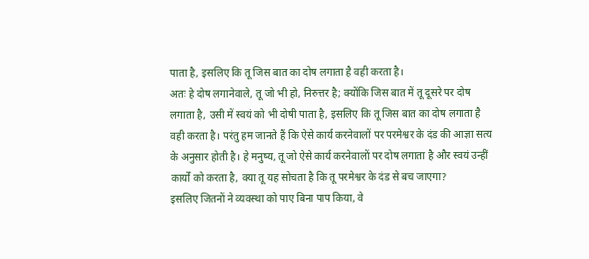पाता है, इसलिए कि तू जिस बात का दोष लगाता है वही करता है।
अतः हे दोष लगानेवाले, तू जो भी हो, निरुत्तर है; क्योंकि जिस बात में तू दूसरे पर दोष लगाता है, उसी में स्वयं को भी दोषी पाता है, इसलिए कि तू जिस बात का दोष लगाता है वही करता है। परंतु हम जानते हैं कि ऐसे कार्य करनेवालों पर परमेश्वर के दंड की आज्ञा सत्य के अनुसार होती है। हे मनुष्य, तू जो ऐसे कार्य करनेवालों पर दोष लगाता है और स्वयं उन्हीं कार्यों को करता है, क्या तू यह सोचता है कि तू परमेश्वर के दंड से बच जाएगा?
इसलिए जितनों ने व्यवस्था को पाए बिना पाप किया, वे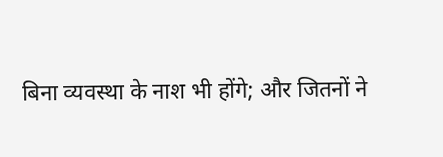बिना व्यवस्था के नाश भी होंगे; और जितनों ने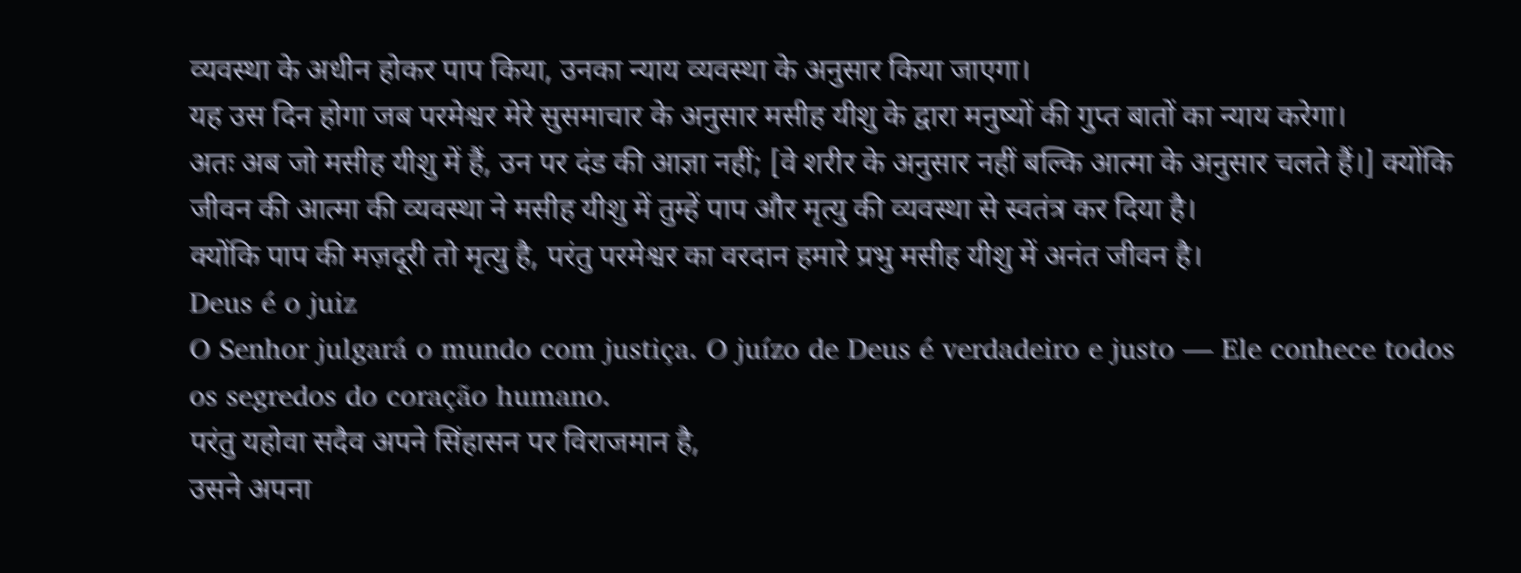व्यवस्था के अधीन होकर पाप किया, उनका न्याय व्यवस्था के अनुसार किया जाएगा।
यह उस दिन होगा जब परमेश्वर मेरे सुसमाचार के अनुसार मसीह यीशु के द्वारा मनुष्यों की गुप्त बातों का न्याय करेगा।
अतः अब जो मसीह यीशु में हैं, उन पर दंड की आज्ञा नहीं; [वे शरीर के अनुसार नहीं बल्कि आत्मा के अनुसार चलते हैं।] क्योंकि जीवन की आत्मा की व्यवस्था ने मसीह यीशु में तुम्हें पाप और मृत्यु की व्यवस्था से स्वतंत्र कर दिया है।
क्योंकि पाप की मज़दूरी तो मृत्यु है, परंतु परमेश्वर का वरदान हमारे प्रभु मसीह यीशु में अनंत जीवन है।
Deus é o juiz
O Senhor julgará o mundo com justiça. O juízo de Deus é verdadeiro e justo — Ele conhece todos os segredos do coração humano.
परंतु यहोवा सदैव अपने सिंहासन पर विराजमान है,
उसने अपना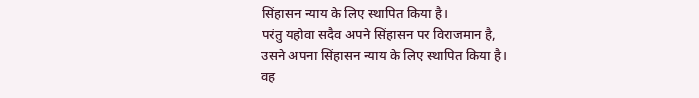सिंहासन न्याय के लिए स्थापित किया है।
परंतु यहोवा सदैव अपने सिंहासन पर विराजमान है,
उसने अपना सिंहासन न्याय के लिए स्थापित किया है।
वह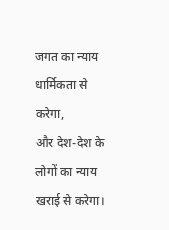जगत का न्याय धार्मिकता से करेगा,
और देश-देश के लोगों का न्याय खराई से करेगा।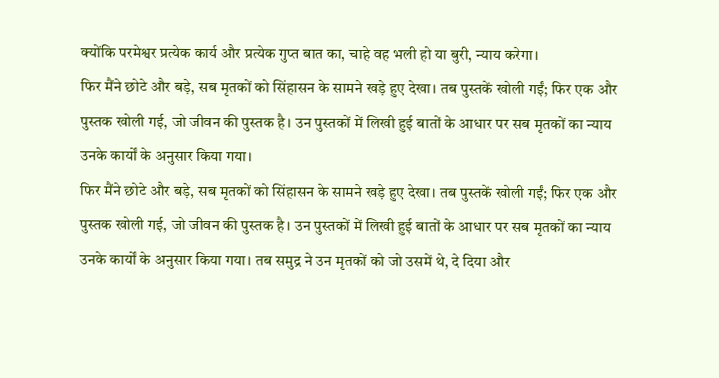क्योंकि परमेश्वर प्रत्येक कार्य और प्रत्येक गुप्त बात का, चाहे वह भली हो या बुरी, न्याय करेगा।
फिर मैंने छोटे और बड़े, सब मृतकों को सिंहासन के सामने खड़े हुए देखा। तब पुस्तकें खोली गईं; फिर एक और पुस्तक खोली गई, जो जीवन की पुस्तक है। उन पुस्तकों में लिखी हुई बातों के आधार पर सब मृतकों का न्याय उनके कार्यों के अनुसार किया गया।
फिर मैंने छोटे और बड़े, सब मृतकों को सिंहासन के सामने खड़े हुए देखा। तब पुस्तकें खोली गईं; फिर एक और पुस्तक खोली गई, जो जीवन की पुस्तक है। उन पुस्तकों में लिखी हुई बातों के आधार पर सब मृतकों का न्याय उनके कार्यों के अनुसार किया गया। तब समुद्र ने उन मृतकों को जो उसमें थे, दे दिया और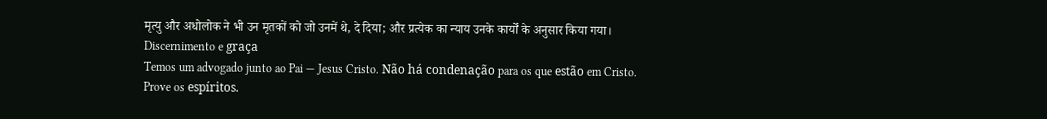मृत्यु और अधोलोक ने भी उन मृतकों को जो उनमें थे, दे दिया; और प्रत्येक का न्याय उनके कार्यों के अनुसार किया गया।
Discernimento e graça
Temos um advogado junto ao Pai — Jesus Cristo. Não há condenação para os que estão em Cristo. Prove os espíritos.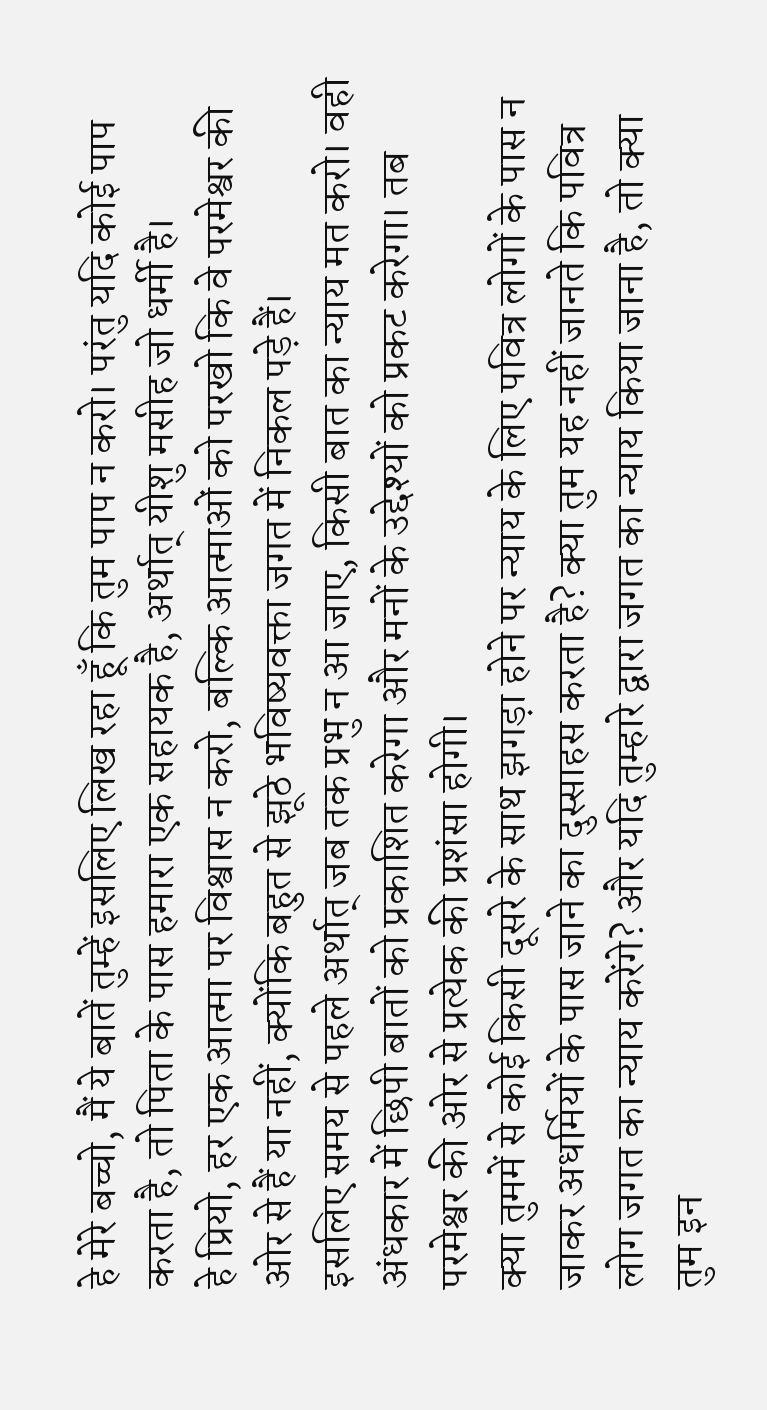हे मेरे बच्चो, मैं ये बातें तुम्हें इसलिए लिख रहा हूँ कि तुम पाप न करो। परंतु यदि कोई पाप करता है, तो पिता के पास हमारा एक सहायक है, अर्थात् यीशु मसीह जो धर्मी है।
हे प्रियो, हर एक आत्मा पर विश्वास न करो, बल्कि आत्माओं को परखो कि वे परमेश्वर की ओर से हैं या नहीं, क्योंकि बहुत से झूठे भविष्यवक्ता जगत में निकल पड़े हैं।
इसलिए समय से पहले अर्थात् जब तक प्रभु न आ जाए, किसी बात का न्याय मत करो। वही अंधकार में छिपी बातों को प्रकाशित करेगा और मनों के उद्देश्यों को प्रकट करेगा। तब परमेश्वर की ओर से प्रत्येक की प्रशंसा होगी।
क्या तुममें से कोई किसी दूसरे के साथ झगड़ा होने पर न्याय के लिए पवित्र लोगों के पास न जाकर अधर्मियों के पास जाने का दुस्साहस करता है? क्या तुम यह नहीं जानते कि पवित्र लोग जगत का न्याय करेंगे? और यदि तुम्हारे द्वारा जगत का न्याय किया जाना है, तो क्या तुम इन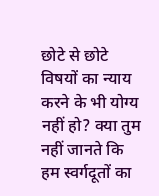छोटे से छोटे विषयों का न्याय करने के भी योग्य नहीं हो? क्या तुम नहीं जानते कि हम स्वर्गदूतों का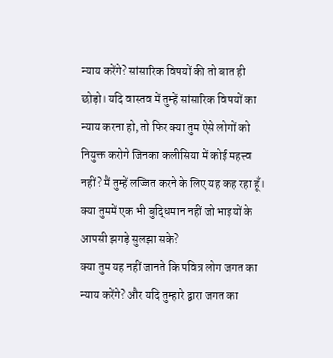न्याय करेंगे? सांसारिक विषयों की तो बात ही छोड़ो। यदि वास्तव में तुम्हें सांसारिक विषयों का न्याय करना हो, तो फिर क्या तुम ऐसे लोगों को नियुक्त करोगे जिनका कलीसिया में कोई महत्त्व नहीं? मैं तुम्हें लज्जित करने के लिए यह कह रहा हूँ। क्या तुममें एक भी बुद्धिमान नहीं जो भाइयों के आपसी झगड़े सुलझा सके?
क्या तुम यह नहीं जानते कि पवित्र लोग जगत का न्याय करेंगे? और यदि तुम्हारे द्वारा जगत का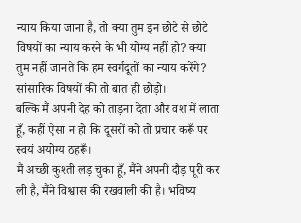न्याय किया जाना है, तो क्या तुम इन छोटे से छोटे विषयों का न्याय करने के भी योग्य नहीं हो? क्या तुम नहीं जानते कि हम स्वर्गदूतों का न्याय करेंगे? सांसारिक विषयों की तो बात ही छोड़ो।
बल्कि मैं अपनी देह को ताड़ना देता और वश में लाता हूँ, कहीं ऐसा न हो कि दूसरों को तो प्रचार करूँ पर स्वयं अयोग्य ठहरूँ।
मैं अच्छी कुश्ती लड़ चुका हूँ, मैंने अपनी दौड़ पूरी कर ली है, मैंने विश्वास की रखवाली की है। भविष्य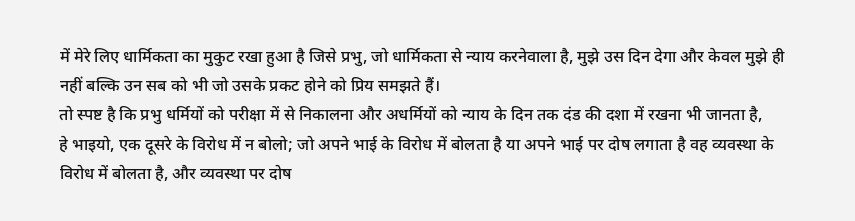में मेरे लिए धार्मिकता का मुकुट रखा हुआ है जिसे प्रभु, जो धार्मिकता से न्याय करनेवाला है, मुझे उस दिन देगा और केवल मुझे ही नहीं बल्कि उन सब को भी जो उसके प्रकट होने को प्रिय समझते हैं।
तो स्पष्ट है कि प्रभु धर्मियों को परीक्षा में से निकालना और अधर्मियों को न्याय के दिन तक दंड की दशा में रखना भी जानता है,
हे भाइयो, एक दूसरे के विरोध में न बोलो; जो अपने भाई के विरोध में बोलता है या अपने भाई पर दोष लगाता है वह व्यवस्था के विरोध में बोलता है, और व्यवस्था पर दोष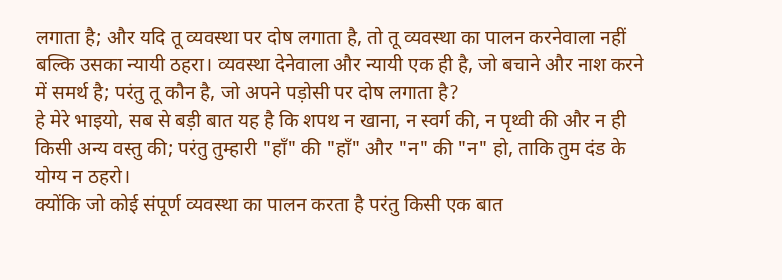लगाता है; और यदि तू व्यवस्था पर दोष लगाता है, तो तू व्यवस्था का पालन करनेवाला नहीं बल्कि उसका न्यायी ठहरा। व्यवस्था देनेवाला और न्यायी एक ही है, जो बचाने और नाश करने में समर्थ है; परंतु तू कौन है, जो अपने पड़ोसी पर दोष लगाता है?
हे मेरे भाइयो, सब से बड़ी बात यह है कि शपथ न खाना, न स्वर्ग की, न पृथ्वी की और न ही किसी अन्य वस्तु की; परंतु तुम्हारी "हाँ" की "हाँ" और "न" की "न" हो, ताकि तुम दंड के योग्य न ठहरो।
क्योंकि जो कोई संपूर्ण व्यवस्था का पालन करता है परंतु किसी एक बात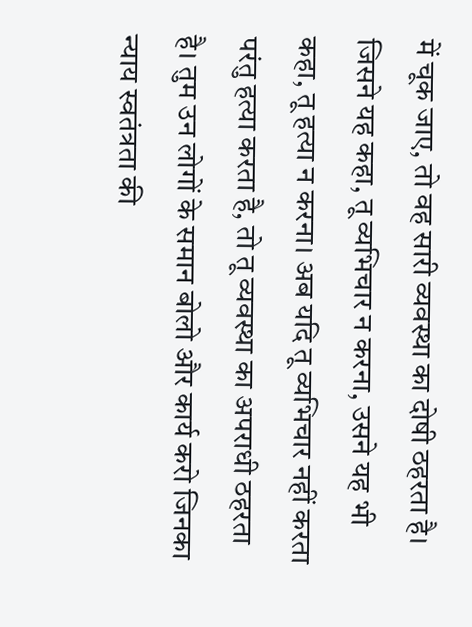में चूक जाए, तो वह सारी व्यवस्था का दोषी ठहरता है। जिसने यह कहा, तू व्यभिचार न करना, उसने यह भी कहा, तू हत्या न करना। अब यदि तू व्यभिचार नहीं करता परंतु हत्या करता है, तो तू व्यवस्था का अपराधी ठहरता है। तुम उन लोगों के समान बोलो और कार्य करो जिनका न्याय स्वतंत्रता की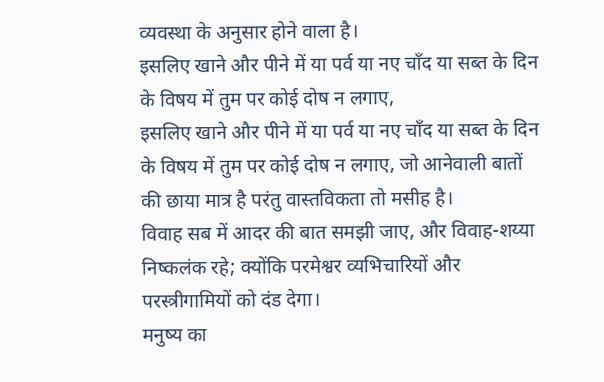व्यवस्था के अनुसार होने वाला है।
इसलिए खाने और पीने में या पर्व या नए चाँद या सब्त के दिन के विषय में तुम पर कोई दोष न लगाए,
इसलिए खाने और पीने में या पर्व या नए चाँद या सब्त के दिन के विषय में तुम पर कोई दोष न लगाए, जो आनेवाली बातों की छाया मात्र है परंतु वास्तविकता तो मसीह है।
विवाह सब में आदर की बात समझी जाए, और विवाह-शय्या निष्कलंक रहे; क्योंकि परमेश्वर व्यभिचारियों और परस्त्रीगामियों को दंड देगा।
मनुष्य का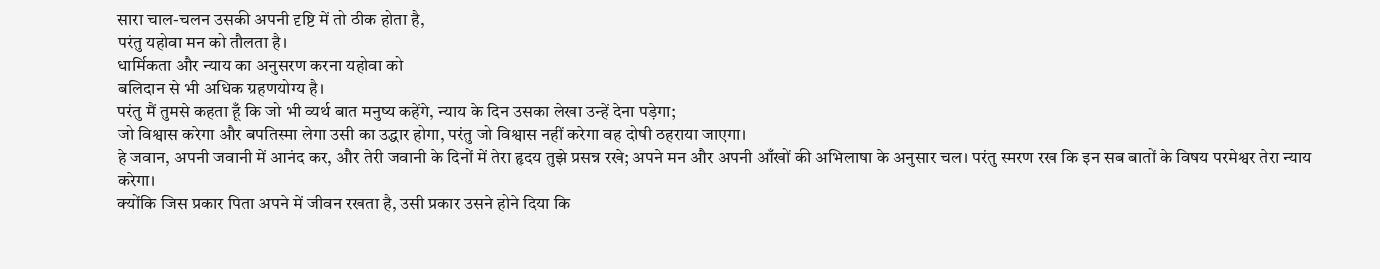सारा चाल-चलन उसकी अपनी दृष्टि में तो ठीक होता है,
परंतु यहोवा मन को तौलता है।
धार्मिकता और न्याय का अनुसरण करना यहोवा को
बलिदान से भी अधिक ग्रहणयोग्य है।
परंतु मैं तुमसे कहता हूँ कि जो भी व्यर्थ बात मनुष्य कहेंगे, न्याय के दिन उसका लेखा उन्हें देना पड़ेगा;
जो विश्वास करेगा और बपतिस्मा लेगा उसी का उद्धार होगा, परंतु जो विश्वास नहीं करेगा वह दोषी ठहराया जाएगा।
हे जवान, अपनी जवानी में आनंद कर, और तेरी जवानी के दिनों में तेरा हृदय तुझे प्रसन्न रखे; अपने मन और अपनी आँखों की अभिलाषा के अनुसार चल। परंतु स्मरण रख कि इन सब बातों के विषय परमेश्वर तेरा न्याय करेगा।
क्योंकि जिस प्रकार पिता अपने में जीवन रखता है, उसी प्रकार उसने होने दिया कि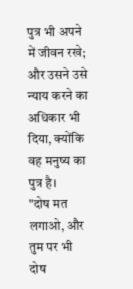पुत्र भी अपने में जीवन रखे; और उसने उसे न्याय करने का अधिकार भी दिया, क्योंकि वह मनुष्य का पुत्र है।
"दोष मत लगाओ, और तुम पर भी दोष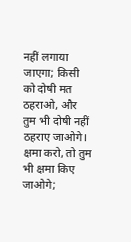नहीं लगाया जाएगा; किसी को दोषी मत ठहराओ, और तुम भी दोषी नहीं ठहराए जाओगे। क्षमा करो, तो तुम भी क्षमा किए जाओगे;